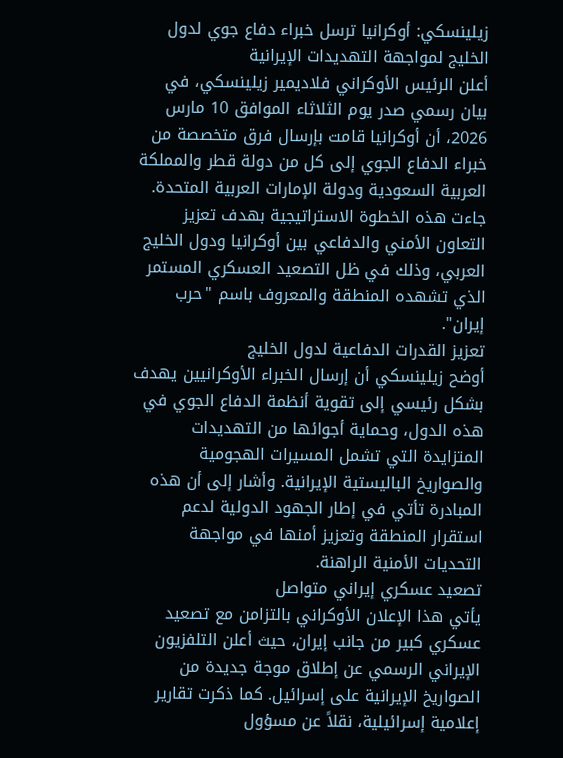زيلينسكي: أوكرانيا ترسل خبراء دفاع جوي لدول الخليج لمواجهة التهديدات الإيرانية
أعلن الرئيس الأوكراني فلاديمير زيلينسكي، في بيان رسمي صدر يوم الثلاثاء الموافق 10 مارس 2026، أن أوكرانيا قامت بإرسال فرق متخصصة من خبراء الدفاع الجوي إلى كل من دولة قطر والمملكة العربية السعودية ودولة الإمارات العربية المتحدة. جاءت هذه الخطوة الاستراتيجية بهدف تعزيز التعاون الأمني والدفاعي بين أوكرانيا ودول الخليج العربي، وذلك في ظل التصعيد العسكري المستمر الذي تشهده المنطقة والمعروف باسم "حرب إيران".
تعزيز القدرات الدفاعية لدول الخليج
أوضح زيلينسكي أن إرسال الخبراء الأوكرانيين يهدف بشكل رئيسي إلى تقوية أنظمة الدفاع الجوي في هذه الدول، وحماية أجوائها من التهديدات المتزايدة التي تشمل المسيرات الهجومية والصواريخ الباليستية الإيرانية. وأشار إلى أن هذه المبادرة تأتي في إطار الجهود الدولية لدعم استقرار المنطقة وتعزيز أمنها في مواجهة التحديات الأمنية الراهنة.
تصعيد عسكري إيراني متواصل
يأتي هذا الإعلان الأوكراني بالتزامن مع تصعيد عسكري كبير من جانب إيران، حيث أعلن التلفزيون الإيراني الرسمي عن إطلاق موجة جديدة من الصواريخ الإيرانية على إسرائيل. كما ذكرت تقارير إعلامية إسرائيلية، نقلاً عن مسؤول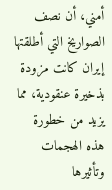أمني، أن نصف الصواريخ التي أطلقتها إيران كانت مزودة بذخيرة عنقودية، مما يزيد من خطورة هذه الهجمات وتأثيرها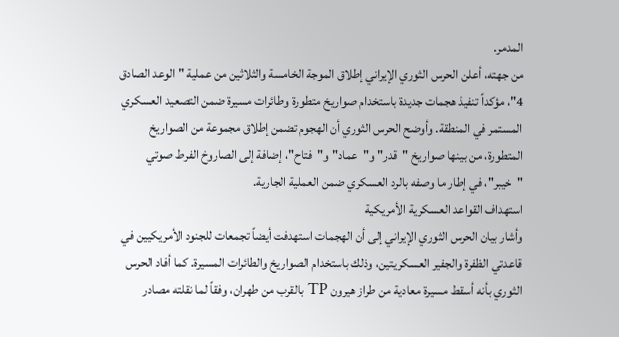المدمر.
من جهته، أعلن الحرس الثوري الإيراني إطلاق الموجة الخامسة والثلاثين من عملية "الوعد الصادق 4"، مؤكداً تنفيذ هجمات جديدة باستخدام صواريخ متطورة وطائرات مسيرة ضمن التصعيد العسكري المستمر في المنطقة. وأوضح الحرس الثوري أن الهجوم تضمن إطلاق مجموعة من الصواريخ المتطورة، من بينها صواريخ "قدر" و"عماد" و"فتاح"، إضافة إلى الصاروخ الفرط صوتي "خيبر"، في إطار ما وصفه بالرد العسكري ضمن العملية الجارية.
استهداف القواعد العسكرية الأمريكية
وأشار بيان الحرس الثوري الإيراني إلى أن الهجمات استهدفت أيضاً تجمعات للجنود الأمريكيين في قاعدتي الظفرة والجفير العسكريتين، وذلك باستخدام الصواريخ والطائرات المسيرة. كما أفاد الحرس الثوري بأنه أسقط مسيرة معادية من طراز هيرون TP بالقرب من طهران، وفقاً لما نقلته مصادر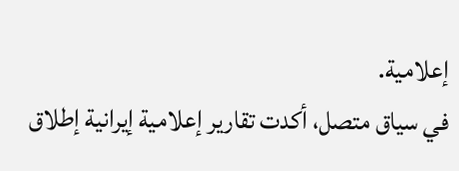إعلامية.
في سياق متصل، أكدت تقارير إعلامية إيرانية إطلاق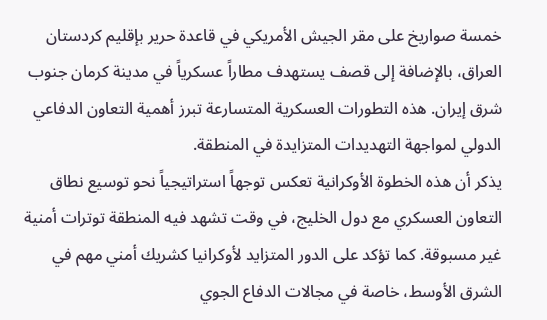خمسة صواريخ على مقر الجيش الأمريكي في قاعدة حرير بإقليم كردستان العراق، بالإضافة إلى قصف يستهدف مطاراً عسكرياً في مدينة كرمان جنوب شرق إيران. هذه التطورات العسكرية المتسارعة تبرز أهمية التعاون الدفاعي الدولي لمواجهة التهديدات المتزايدة في المنطقة.
يذكر أن هذه الخطوة الأوكرانية تعكس توجهاً استراتيجياً نحو توسيع نطاق التعاون العسكري مع دول الخليج، في وقت تشهد فيه المنطقة توترات أمنية غير مسبوقة. كما تؤكد على الدور المتزايد لأوكرانيا كشريك أمني مهم في الشرق الأوسط، خاصة في مجالات الدفاع الجوي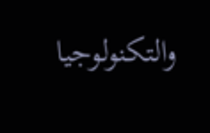والتكنولوجيا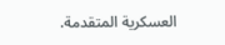العسكرية المتقدمة.